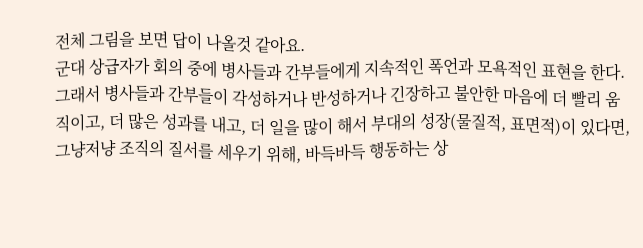전체 그림을 보면 답이 나올것 같아요.
군대 상급자가 회의 중에 병사들과 간부들에게 지속적인 폭언과 모욕적인 표현을 한다.
그래서 병사들과 간부들이 각성하거나 반성하거나 긴장하고 불안한 마음에 더 빨리 움직이고, 더 많은 성과를 내고, 더 일을 많이 해서 부대의 성장(물질적, 표면적)이 있다면, 그냥저냥 조직의 질서를 세우기 위해, 바득바득 행동하는 상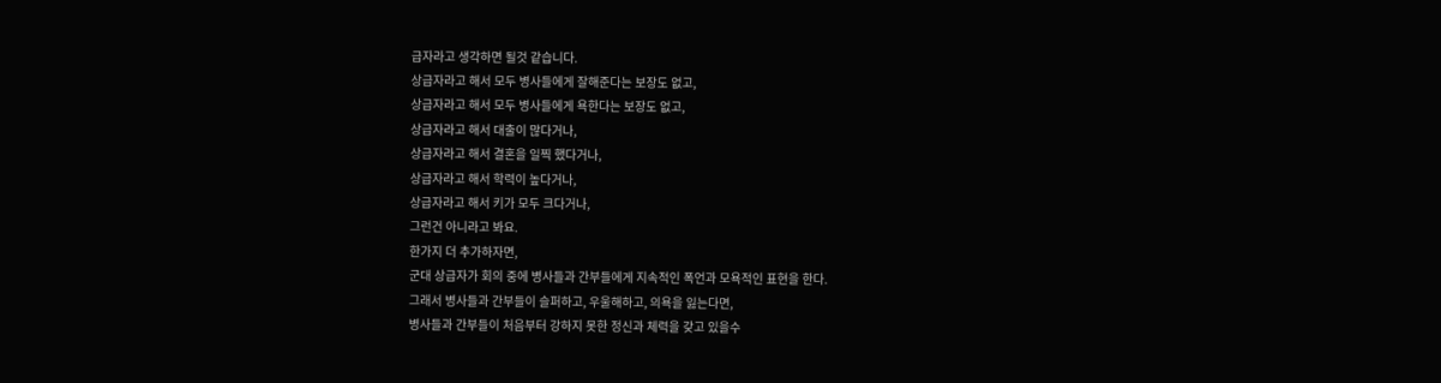급자라고 생각하면 될것 같습니다.
상급자라고 해서 모두 병사들에게 잘해준다는 보장도 없고,
상급자라고 해서 모두 병사들에게 욕한다는 보장도 없고,
상급자라고 해서 대출이 많다거나,
상급자라고 해서 결혼을 일찍 했다거나,
상급자라고 해서 학력이 높다거나,
상급자라고 해서 키가 모두 크다거나,
그런건 아니라고 봐요.
한가지 더 추가하자면,
군대 상급자가 회의 중에 병사들과 간부들에게 지속적인 폭언과 모욕적인 표현을 한다.
그래서 병사들과 간부들이 슬퍼하고, 우울해하고, 의욕을 잃는다면,
병사들과 간부들이 처음부터 강하지 못한 정신과 체력을 갖고 있을수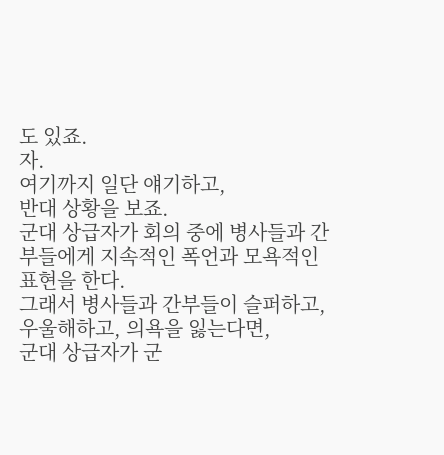도 있죠.
자.
여기까지 일단 얘기하고,
반대 상황을 보죠.
군대 상급자가 회의 중에 병사들과 간부들에게 지속적인 폭언과 모욕적인 표현을 한다.
그래서 병사들과 간부들이 슬퍼하고, 우울해하고, 의욕을 잃는다면,
군대 상급자가 군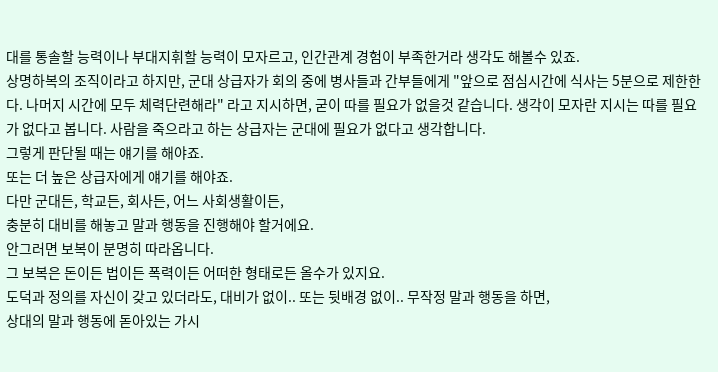대를 통솔할 능력이나 부대지휘할 능력이 모자르고, 인간관계 경험이 부족한거라 생각도 해볼수 있죠.
상명하복의 조직이라고 하지만, 군대 상급자가 회의 중에 병사들과 간부들에게 "앞으로 점심시간에 식사는 5분으로 제한한다. 나머지 시간에 모두 체력단련해라" 라고 지시하면, 굳이 따를 필요가 없을것 같습니다. 생각이 모자란 지시는 따를 필요가 없다고 봅니다. 사람을 죽으라고 하는 상급자는 군대에 필요가 없다고 생각합니다.
그렇게 판단될 때는 얘기를 해야죠.
또는 더 높은 상급자에게 얘기를 해야죠.
다만 군대든, 학교든, 회사든, 어느 사회생활이든,
충분히 대비를 해놓고 말과 행동을 진행해야 할거에요.
안그러면 보복이 분명히 따라옵니다.
그 보복은 돈이든 법이든 폭력이든 어떠한 형태로든 올수가 있지요.
도덕과 정의를 자신이 갖고 있더라도, 대비가 없이.. 또는 뒷배경 없이.. 무작정 말과 행동을 하면,
상대의 말과 행동에 돋아있는 가시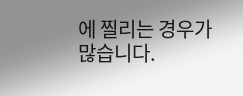에 찔리는 경우가 많습니다.